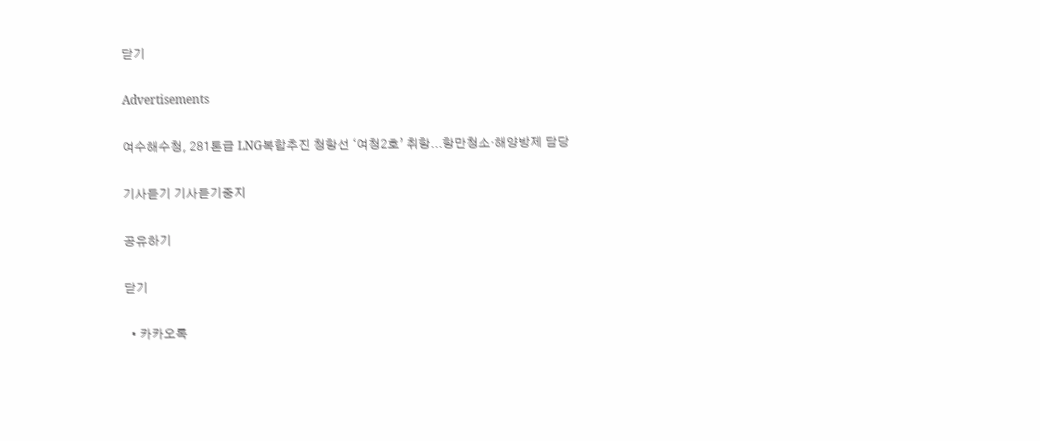닫기

Advertisements

여수해수청, 281톤급 LNG복합추진 청항선 ‘여청2호’ 취항...항만청소·해양방제 담당

기사듣기 기사듣기중지

공유하기

닫기

  • 카카오톡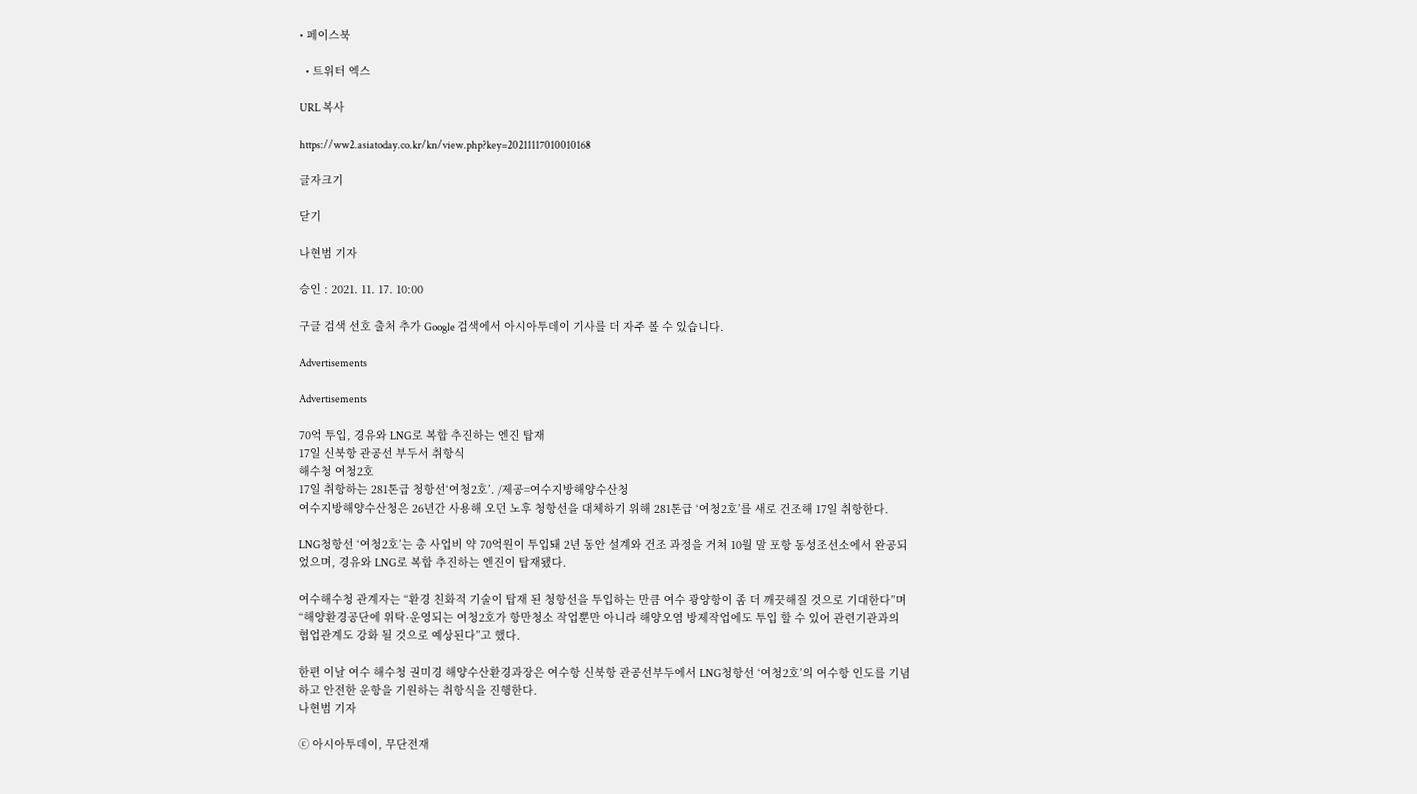• 페이스북

  • 트위터 엑스

URL 복사

https://ww2.asiatoday.co.kr/kn/view.php?key=20211117010010168

글자크기

닫기

나현범 기자

승인 : 2021. 11. 17. 10:00

구글 검색 선호 출처 추가 Google 검색에서 아시아투데이 기사를 더 자주 볼 수 있습니다.

Advertisements

Advertisements

70억 투입, 경유와 LNG로 복합 추진하는 엔진 탑재
17일 신북항 관공선 부두서 취항식
해수청 여청2호
17일 취항하는 281톤급 청항선‘여청2호’. /제공=여수지방해양수산청
여수지방해양수산청은 26년간 사용해 오던 노후 청항선을 대체하기 위해 281톤급 ‘여청2호’를 새로 건조해 17일 취항한다.

LNG청항선 ‘여청2호’는 총 사업비 약 70억원이 투입돼 2년 동안 설계와 건조 과정을 거쳐 10월 말 포항 동성조선소에서 완공되었으며, 경유와 LNG로 복합 추진하는 엔진이 탑재됐다.

여수해수청 관계자는 “환경 친화적 기술이 탑재 된 청항선을 투입하는 만큼 여수 광양항이 좀 더 깨끗해질 것으로 기대한다”며 “해양환경공단에 위탁·운영되는 여청2호가 항만청소 작업뿐만 아니라 해양오염 방제작업에도 투입 할 수 있어 관련기관과의 협업관계도 강화 될 것으로 예상된다”고 했다.

한편 이날 여수 해수청 권미경 해양수산환경과장은 여수항 신북항 관공선부두에서 LNG청항선 ‘여청2호’의 여수항 인도를 기념하고 안전한 운항을 기원하는 취항식을 진행한다.
나현범 기자

ⓒ 아시아투데이, 무단전재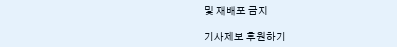및 재배포 금지

기사제보 후원하기